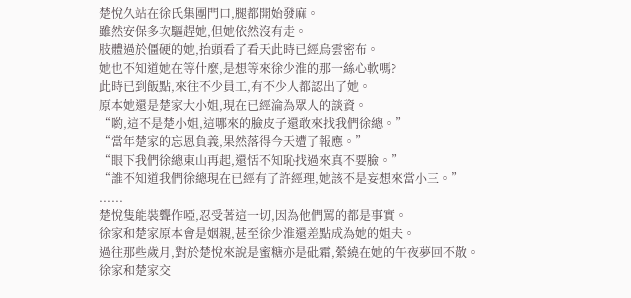楚悅久站在徐氏集團門口,腿都開始發麻。
雖然安保多次驅趕她,但她依然沒有走。
肢體過於僵硬的她,抬頭看了看天此時已經烏雲密布。
她也不知道她在等什麼,是想等來徐少淮的那一絲心軟嗎?
此時已到飯點,來往不少員工,有不少人都認出了她。
原本她還是楚家大小姐,現在已經淪為眾人的談資。
“喲,這不是楚小姐,這哪來的臉皮子還敢來找我們徐總。”
“當年楚家的忘恩負義,果然落得今天遭了報應。”
“眼下我們徐總東山再起,還恬不知恥找過來真不要臉。”
“誰不知道我們徐總現在已經有了許經理,她該不是妄想來當小三。”
......
楚悅隻能裝聾作啞,忍受著這一切,因為他們罵的都是事實。
徐家和楚家原本會是姻親,甚至徐少淮還差點成為她的姐夫。
過往那些歲月,對於楚悅來說是蜜糖亦是砒霜,縈繞在她的午夜夢回不散。
徐家和楚家交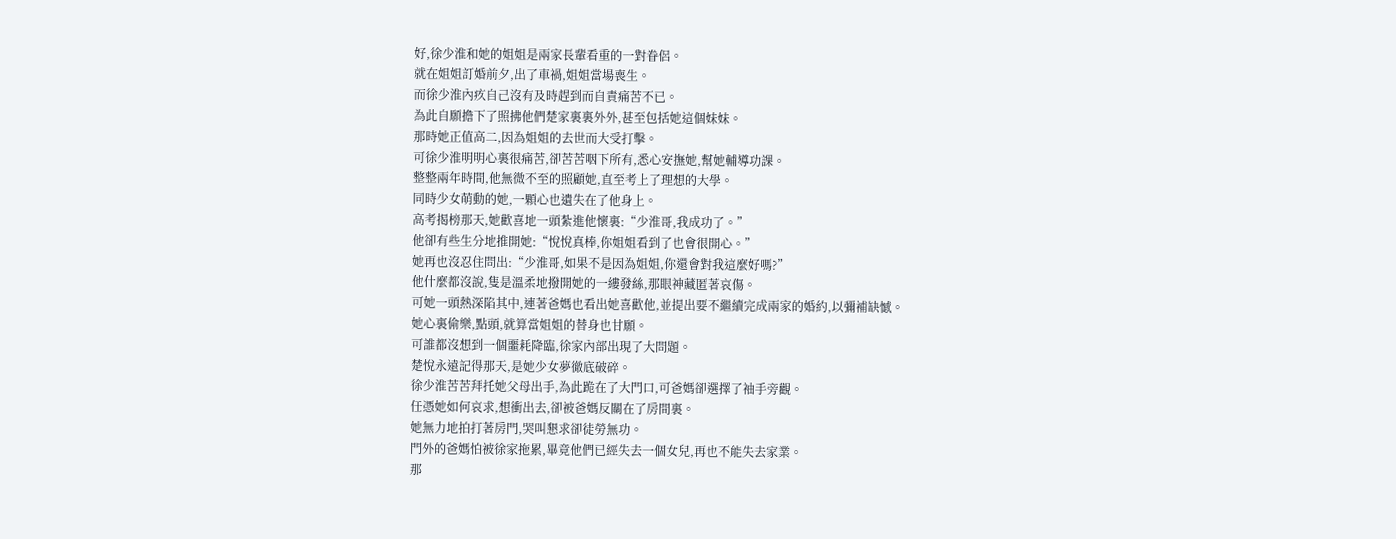好,徐少淮和她的姐姐是兩家長輩看重的一對眷侶。
就在姐姐訂婚前夕,出了車禍,姐姐當場喪生。
而徐少淮內疚自己沒有及時趕到而自責痛苦不已。
為此自願擔下了照拂他們楚家裏裏外外,甚至包括她這個妹妹。
那時她正值高二,因為姐姐的去世而大受打擊。
可徐少淮明明心裏很痛苦,卻苦苦咽下所有,悉心安撫她,幫她輔導功課。
整整兩年時間,他無微不至的照顧她,直至考上了理想的大學。
同時少女萌動的她,一顆心也遺失在了他身上。
高考揭榜那天,她歡喜地一頭紮進他懷裏:“少淮哥,我成功了。”
他卻有些生分地推開她:“悅悅真棒,你姐姐看到了也會很開心。”
她再也沒忍住問出:“少淮哥,如果不是因為姐姐,你還會對我這麼好嗎?”
他什麼都沒說,隻是溫柔地撥開她的一縷發絲,那眼神藏匿著哀傷。
可她一頭熱深陷其中,連著爸媽也看出她喜歡他,並提出要不繼續完成兩家的婚約,以彌補缺憾。
她心裏偷樂,點頭,就算當姐姐的替身也甘願。
可誰都沒想到一個噩耗降臨,徐家內部出現了大問題。
楚悅永遠記得那天,是她少女夢徹底破碎。
徐少淮苦苦拜托她父母出手,為此跪在了大門口,可爸媽卻選擇了袖手旁觀。
任憑她如何哀求,想衝出去,卻被爸媽反關在了房間裏。
她無力地拍打著房門,哭叫懇求卻徒勞無功。
門外的爸媽怕被徐家拖累,畢竟他們已經失去一個女兒,再也不能失去家業。
那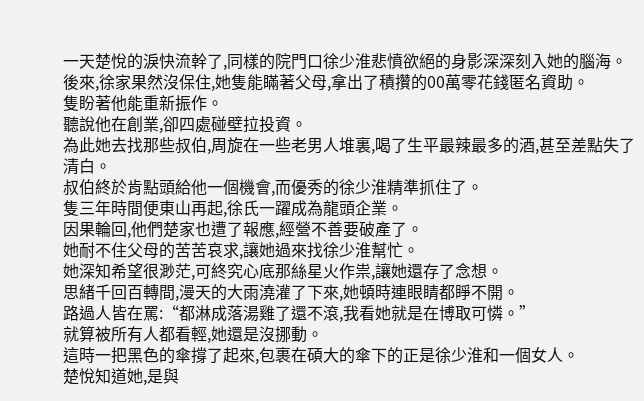一天楚悅的淚快流幹了,同樣的院門口徐少淮悲憤欲絕的身影深深刻入她的腦海。
後來,徐家果然沒保住,她隻能瞞著父母,拿出了積攢的00萬零花錢匿名資助。
隻盼著他能重新振作。
聽說他在創業,卻四處碰壁拉投資。
為此她去找那些叔伯,周旋在一些老男人堆裏,喝了生平最辣最多的酒,甚至差點失了清白。
叔伯終於肯點頭給他一個機會,而優秀的徐少淮精準抓住了。
隻三年時間便東山再起,徐氏一躍成為龍頭企業。
因果輪回,他們楚家也遭了報應,經營不善要破產了。
她耐不住父母的苦苦哀求,讓她過來找徐少淮幫忙。
她深知希望很渺茫,可終究心底那絲星火作祟,讓她還存了念想。
思緒千回百轉間,漫天的大雨澆灌了下來,她頓時連眼睛都睜不開。
路過人皆在罵:“都淋成落湯雞了還不滾,我看她就是在博取可憐。”
就算被所有人都看輕,她還是沒挪動。
這時一把黑色的傘撐了起來,包裹在碩大的傘下的正是徐少淮和一個女人。
楚悅知道她,是與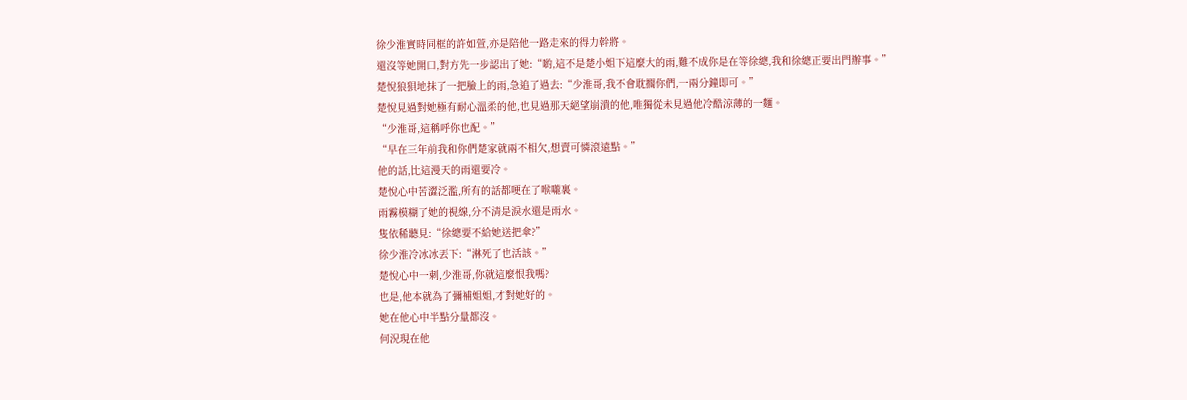徐少淮實時同框的許如萱,亦是陪他一路走來的得力幹將。
還沒等她開口,對方先一步認出了她:“喲,這不是楚小姐下這麼大的雨,難不成你是在等徐總,我和徐總正要出門辦事。”
楚悅狼狽地抹了一把臉上的雨,急追了過去:“少淮哥,我不會耽擱你們,一兩分鐘即可。”
楚悅見過對她極有耐心溫柔的他,也見過那天絕望崩潰的他,唯獨從未見過他冷酷涼薄的一麵。
“少淮哥,這稱呼你也配。”
“早在三年前我和你們楚家就兩不相欠,想賣可憐滾遠點。”
他的話,比這漫天的雨還要冷。
楚悅心中苦澀泛濫,所有的話都哽在了喉嚨裏。
雨霧模糊了她的視線,分不清是淚水還是雨水。
隻依稀聽見:“徐總要不給她送把傘?”
徐少淮冷冰冰丟下:“淋死了也活該。”
楚悅心中一刺,少淮哥,你就這麼恨我嗎?
也是,他本就為了彌補姐姐,才對她好的。
她在他心中半點分量都沒。
何況現在他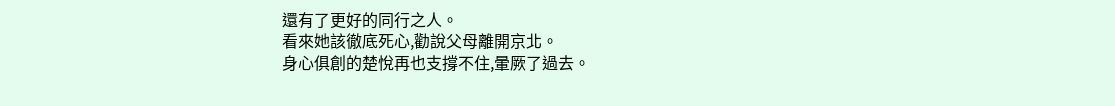還有了更好的同行之人。
看來她該徹底死心,勸說父母離開京北。
身心俱創的楚悅再也支撐不住,暈厥了過去。